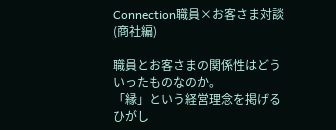Connection職員×お客さま対談
(商社編)

職員とお客さまの関係性はどういったものなのか。
「縁」という経営理念を掲げるひがし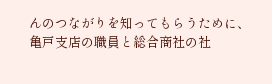んのつながりを知ってもらうために、
亀戸支店の職員と総合商社の社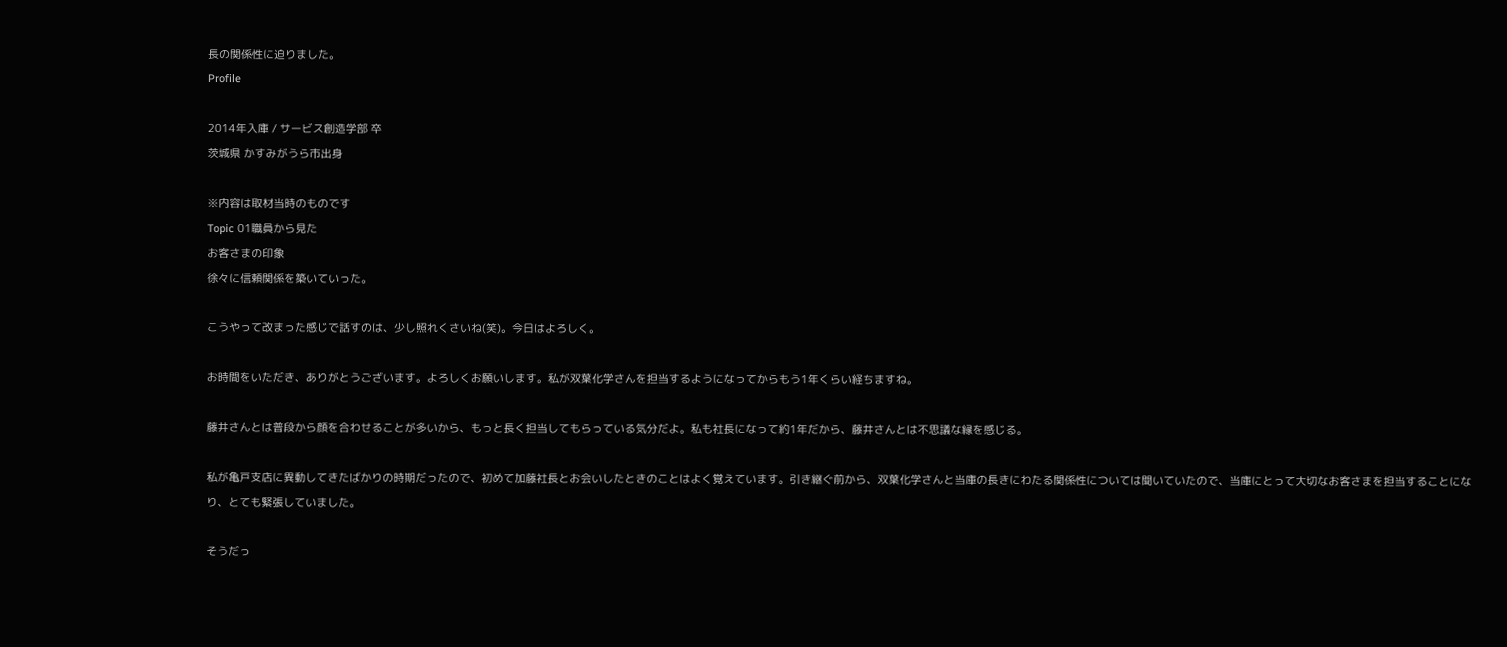長の関係性に迫りました。
Profile

2014年入庫 / サービス創造学部 卒
茨城県 かすみがうら市出身

※内容は取材当時のものです
Topic 01職員から見た
お客さまの印象
徐々に信頼関係を築いていった。

こうやって改まった感じで話すのは、少し照れくさいね(笑)。今日はよろしく。

お時間をいただき、ありがとうございます。よろしくお願いします。私が双葉化学さんを担当するようになってからもう1年くらい経ちますね。

藤井さんとは普段から顔を合わせることが多いから、もっと長く担当してもらっている気分だよ。私も社長になって約1年だから、藤井さんとは不思議な縁を感じる。

私が亀戸支店に異動してきたばかりの時期だったので、初めて加藤社長とお会いしたときのことはよく覚えています。引き継ぐ前から、双葉化学さんと当庫の長きにわたる関係性については聞いていたので、当庫にとって大切なお客さまを担当することになり、とても緊張していました。

そうだっ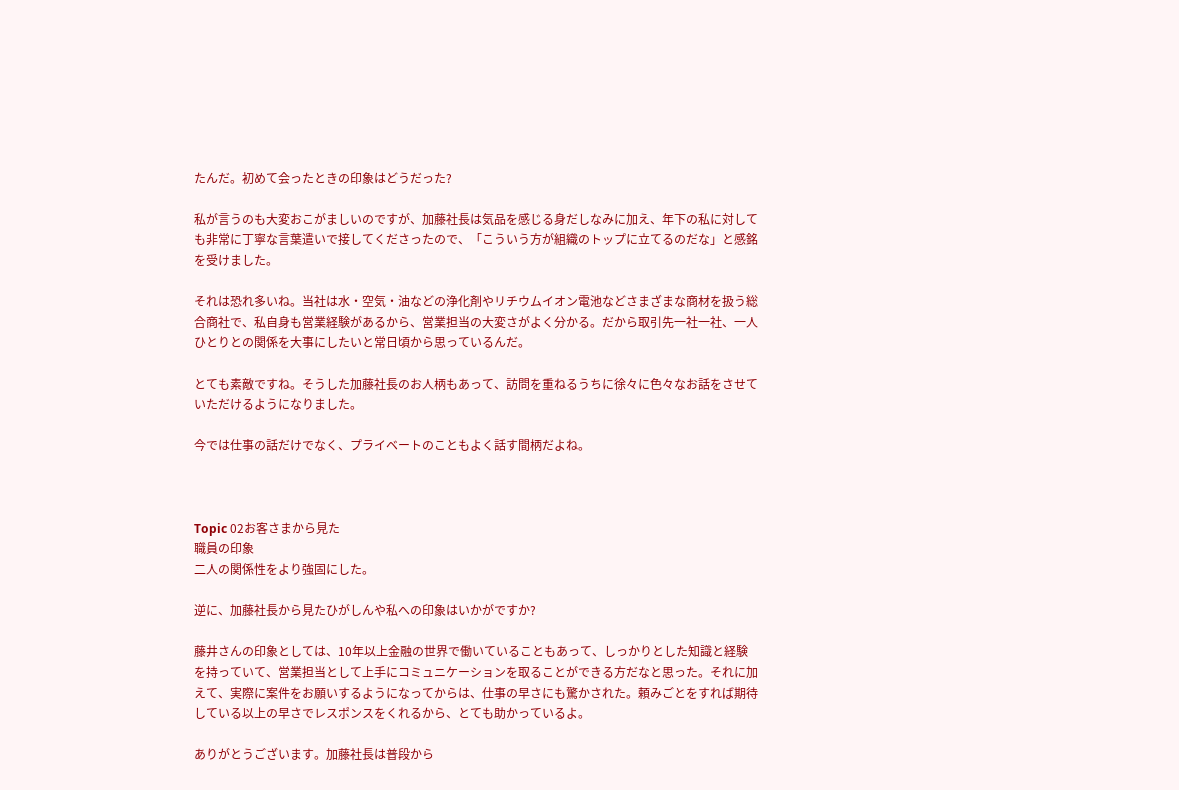たんだ。初めて会ったときの印象はどうだった?

私が言うのも大変おこがましいのですが、加藤社長は気品を感じる身だしなみに加え、年下の私に対しても非常に丁寧な言葉遣いで接してくださったので、「こういう方が組織のトップに立てるのだな」と感銘を受けました。

それは恐れ多いね。当社は水・空気・油などの浄化剤やリチウムイオン電池などさまざまな商材を扱う総合商社で、私自身も営業経験があるから、営業担当の大変さがよく分かる。だから取引先一社一社、一人ひとりとの関係を大事にしたいと常日頃から思っているんだ。

とても素敵ですね。そうした加藤社長のお人柄もあって、訪問を重ねるうちに徐々に色々なお話をさせていただけるようになりました。

今では仕事の話だけでなく、プライベートのこともよく話す間柄だよね。



Topic 02お客さまから見た
職員の印象
二人の関係性をより強固にした。

逆に、加藤社長から見たひがしんや私への印象はいかがですか?

藤井さんの印象としては、10年以上金融の世界で働いていることもあって、しっかりとした知識と経験を持っていて、営業担当として上手にコミュニケーションを取ることができる方だなと思った。それに加えて、実際に案件をお願いするようになってからは、仕事の早さにも驚かされた。頼みごとをすれば期待している以上の早さでレスポンスをくれるから、とても助かっているよ。

ありがとうございます。加藤社長は普段から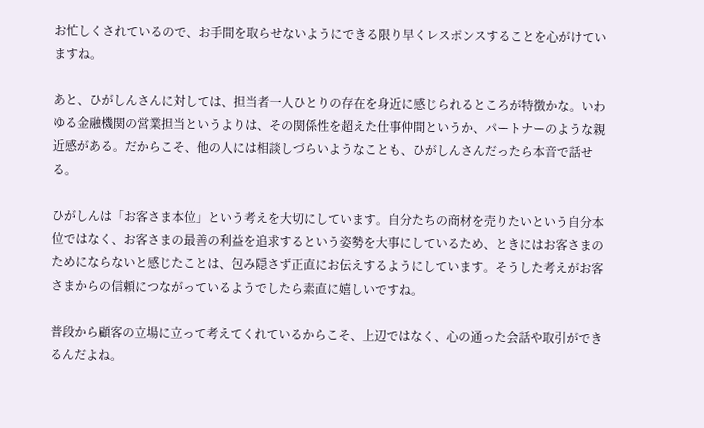お忙しくされているので、お手間を取らせないようにできる限り早くレスポンスすることを心がけていますね。

あと、ひがしんさんに対しては、担当者一人ひとりの存在を身近に感じられるところが特徴かな。いわゆる金融機関の営業担当というよりは、その関係性を超えた仕事仲間というか、パートナーのような親近感がある。だからこそ、他の人には相談しづらいようなことも、ひがしんさんだったら本音で話せる。

ひがしんは「お客さま本位」という考えを大切にしています。自分たちの商材を売りたいという自分本位ではなく、お客さまの最善の利益を追求するという姿勢を大事にしているため、ときにはお客さまのためにならないと感じたことは、包み隠さず正直にお伝えするようにしています。そうした考えがお客さまからの信頼につながっているようでしたら素直に嬉しいですね。

普段から顧客の立場に立って考えてくれているからこそ、上辺ではなく、心の通った会話や取引ができるんだよね。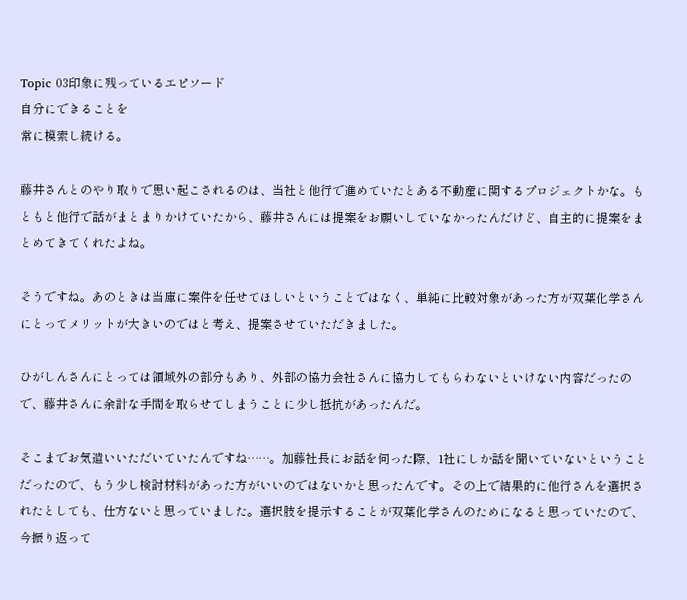Topic 03印象に残っているエピソード
自分にできることを
常に模索し続ける。

藤井さんとのやり取りで思い起こされるのは、当社と他行で進めていたとある不動産に関するプロジェクトかな。もともと他行で話がまとまりかけていたから、藤井さんには提案をお願いしていなかったんだけど、自主的に提案をまとめてきてくれたよね。

そうですね。あのときは当庫に案件を任せてほしいということではなく、単純に比較対象があった方が双葉化学さんにとってメリットが大きいのではと考え、提案させていただきました。

ひがしんさんにとっては領域外の部分もあり、外部の協力会社さんに協力してもらわないといけない内容だったので、藤井さんに余計な手間を取らせてしまうことに少し抵抗があったんだ。

そこまでお気遣いいただいていたんですね……。加藤社長にお話を伺った際、1社にしか話を聞いていないということだったので、もう少し検討材料があった方がいいのではないかと思ったんです。その上で結果的に他行さんを選択されたとしても、仕方ないと思っていました。選択肢を提示することが双葉化学さんのためになると思っていたので、今振り返って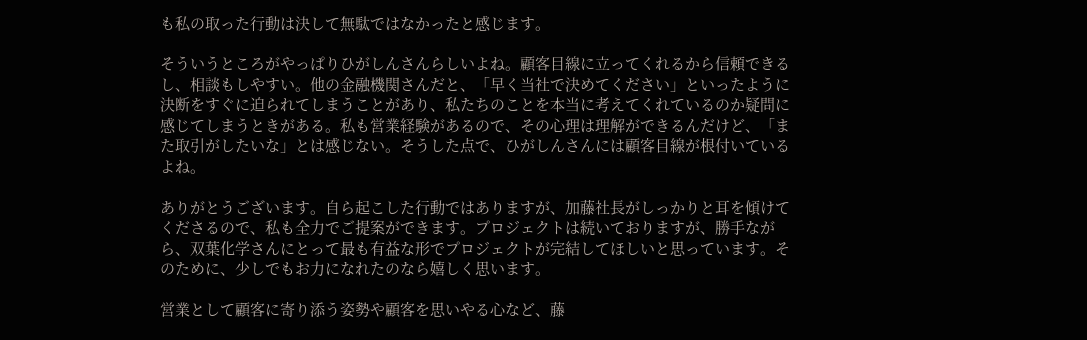も私の取った行動は決して無駄ではなかったと感じます。

そういうところがやっぱりひがしんさんらしいよね。顧客目線に立ってくれるから信頼できるし、相談もしやすい。他の金融機関さんだと、「早く当社で決めてください」といったように決断をすぐに迫られてしまうことがあり、私たちのことを本当に考えてくれているのか疑問に感じてしまうときがある。私も営業経験があるので、その心理は理解ができるんだけど、「また取引がしたいな」とは感じない。そうした点で、ひがしんさんには顧客目線が根付いているよね。

ありがとうございます。自ら起こした行動ではありますが、加藤社長がしっかりと耳を傾けてくださるので、私も全力でご提案ができます。プロジェクトは続いておりますが、勝手ながら、双葉化学さんにとって最も有益な形でプロジェクトが完結してほしいと思っています。そのために、少しでもお力になれたのなら嬉しく思います。

営業として顧客に寄り添う姿勢や顧客を思いやる心など、藤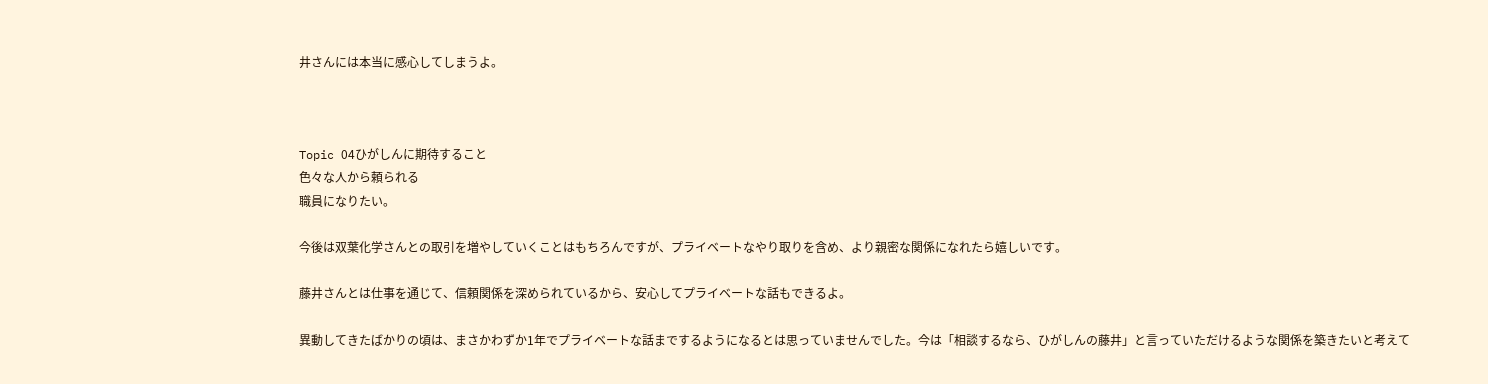井さんには本当に感心してしまうよ。



Topic 04ひがしんに期待すること
色々な人から頼られる
職員になりたい。

今後は双葉化学さんとの取引を増やしていくことはもちろんですが、プライベートなやり取りを含め、より親密な関係になれたら嬉しいです。

藤井さんとは仕事を通じて、信頼関係を深められているから、安心してプライベートな話もできるよ。

異動してきたばかりの頃は、まさかわずか1年でプライベートな話までするようになるとは思っていませんでした。今は「相談するなら、ひがしんの藤井」と言っていただけるような関係を築きたいと考えて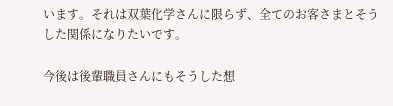います。それは双葉化学さんに限らず、全てのお客さまとそうした関係になりたいです。

今後は後輩職員さんにもそうした想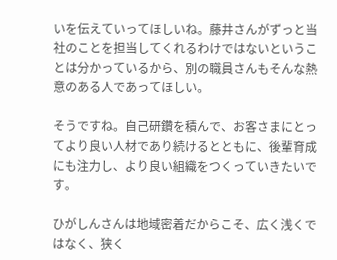いを伝えていってほしいね。藤井さんがずっと当社のことを担当してくれるわけではないということは分かっているから、別の職員さんもそんな熱意のある人であってほしい。

そうですね。自己研鑽を積んで、お客さまにとってより良い人材であり続けるとともに、後輩育成にも注力し、より良い組織をつくっていきたいです。

ひがしんさんは地域密着だからこそ、広く浅くではなく、狭く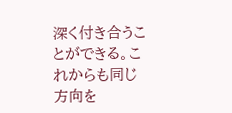深く付き合うことができる。これからも同じ方向を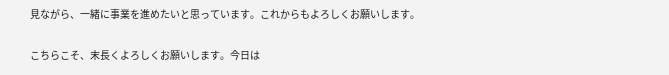見ながら、一緒に事業を進めたいと思っています。これからもよろしくお願いします。

こちらこそ、末長くよろしくお願いします。今日は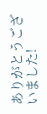ありがとうございました!